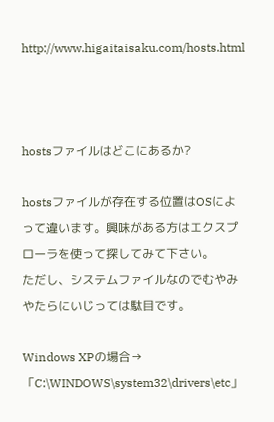http://www.higaitaisaku.com/hosts.html



hostsファイルはどこにあるか?

hostsファイルが存在する位置はOSによって違います。興味がある方はエクスプローラを使って探してみて下さい。
ただし、システムファイルなのでむやみやたらにいじっては駄目です。

Windows XPの場合→「C:\WINDOWS\system32\drivers\etc」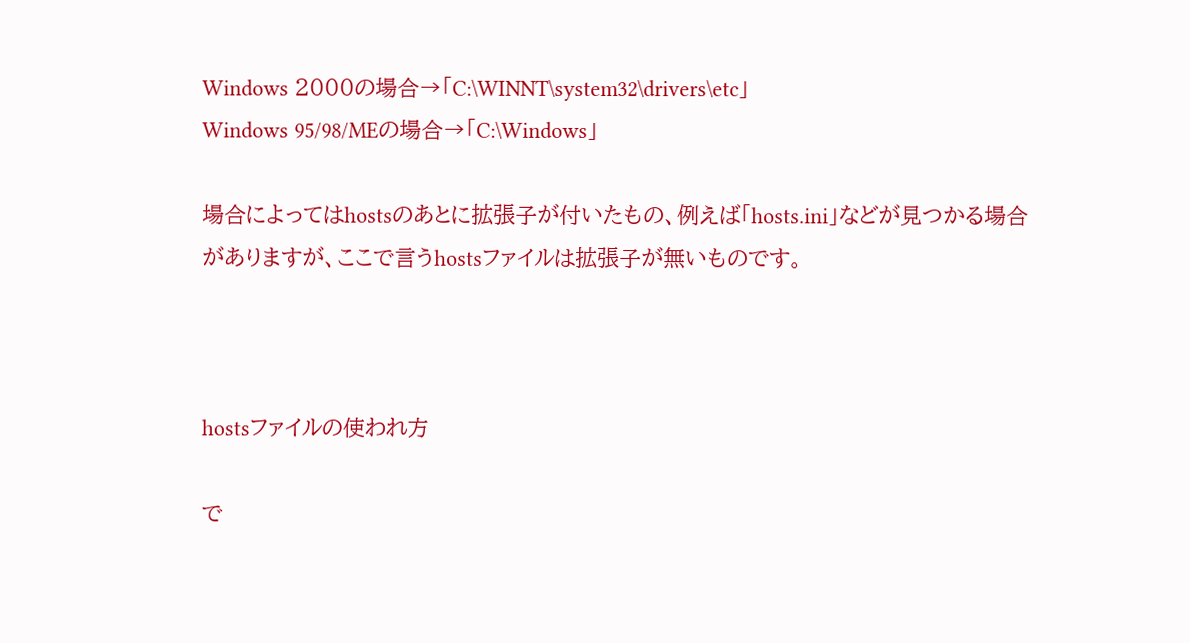Windows 2000の場合→「C:\WINNT\system32\drivers\etc」
Windows 95/98/MEの場合→「C:\Windows」

場合によってはhostsのあとに拡張子が付いたもの、例えば「hosts.ini」などが見つかる場合がありますが、ここで言うhostsファイルは拡張子が無いものです。



hostsファイルの使われ方

で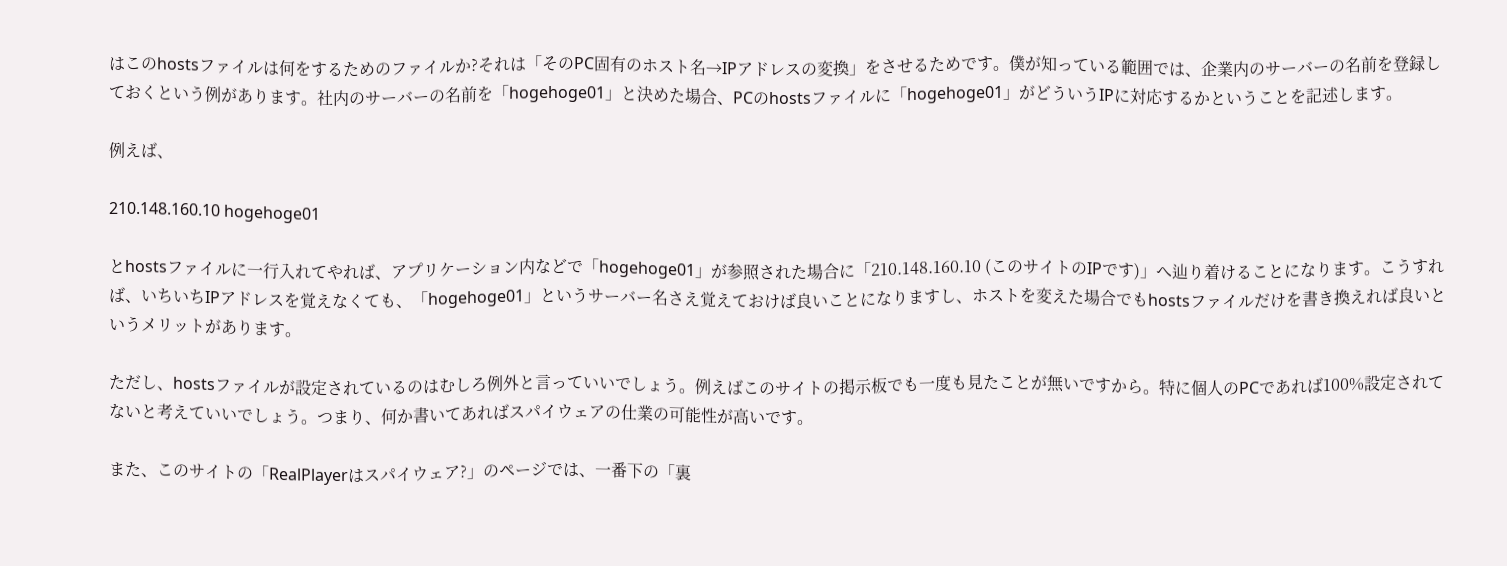はこのhostsファイルは何をするためのファイルか?それは「そのPC固有のホスト名→IPアドレスの変換」をさせるためです。僕が知っている範囲では、企業内のサーバーの名前を登録しておくという例があります。社内のサーバーの名前を「hogehoge01」と決めた場合、PCのhostsファイルに「hogehoge01」がどういうIPに対応するかということを記述します。

例えば、

210.148.160.10 hogehoge01

とhostsファイルに一行入れてやれば、アプリケーション内などで「hogehoge01」が参照された場合に「210.148.160.10 (このサイトのIPです)」へ辿り着けることになります。こうすれば、いちいちIPアドレスを覚えなくても、「hogehoge01」というサーバー名さえ覚えておけば良いことになりますし、ホストを変えた場合でもhostsファイルだけを書き換えれば良いというメリットがあります。

ただし、hostsファイルが設定されているのはむしろ例外と言っていいでしょう。例えばこのサイトの掲示板でも一度も見たことが無いですから。特に個人のPCであれば100%設定されてないと考えていいでしょう。つまり、何か書いてあればスパイウェアの仕業の可能性が高いです。

また、このサイトの「RealPlayerはスパイウェア?」のページでは、一番下の「裏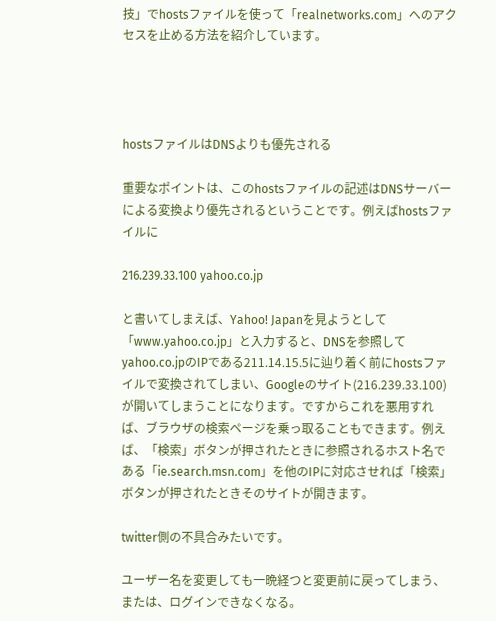技」でhostsファイルを使って「realnetworks.com」へのアクセスを止める方法を紹介しています。




hostsファイルはDNSよりも優先される

重要なポイントは、このhostsファイルの記述はDNSサーバーによる変換より優先されるということです。例えばhostsファイルに

216.239.33.100 yahoo.co.jp

と書いてしまえば、Yahoo! Japanを見ようとして「www.yahoo.co.jp」と入力すると、DNSを参照してyahoo.co.jpのIPである211.14.15.5に辿り着く前にhostsファイルで変換されてしまい、Googleのサイト(216.239.33.100)が開いてしまうことになります。ですからこれを悪用すれば、ブラウザの検索ページを乗っ取ることもできます。例えば、「検索」ボタンが押されたときに参照されるホスト名である「ie.search.msn.com」を他のIPに対応させれば「検索」ボタンが押されたときそのサイトが開きます。

twitter側の不具合みたいです。

ユーザー名を変更しても一晩経つと変更前に戻ってしまう、
または、ログインできなくなる。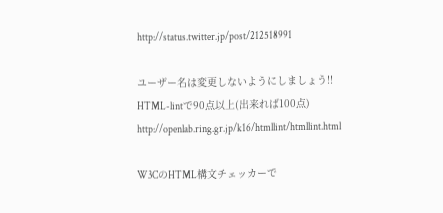http://status.twitter.jp/post/212518991

ユーザー名は変更しないようにしましょう!!
HTML-lintで90点以上(出来れば100点)
http://openlab.ring.gr.jp/k16/htmllint/htmllint.html

W3CのHTML構文チェッカーで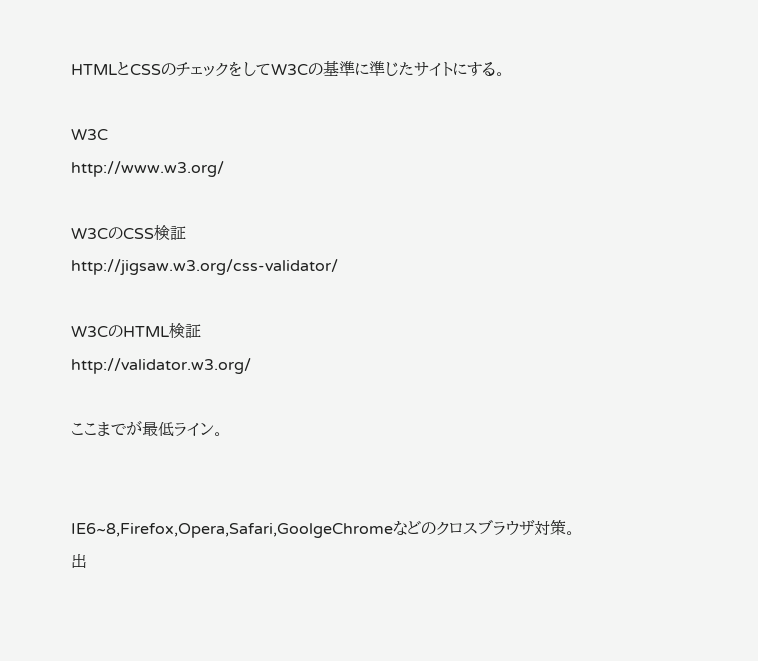HTMLとCSSのチェックをしてW3Cの基準に準じたサイトにする。

W3C
http://www.w3.org/

W3CのCSS検証
http://jigsaw.w3.org/css-validator/

W3CのHTML検証
http://validator.w3.org/

ここまでが最低ライン。


IE6~8,Firefox,Opera,Safari,GoolgeChromeなどのクロスブラウザ対策。
出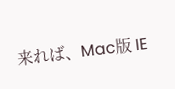来れば、Mac版 IE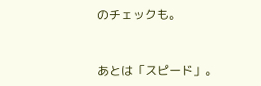のチェックも。


あとは「スピード」。